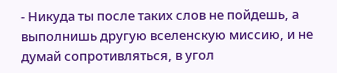- Никуда ты после таких слов не пойдешь, а выполнишь другую вселенскую миссию, и не думай сопротивляться, в угол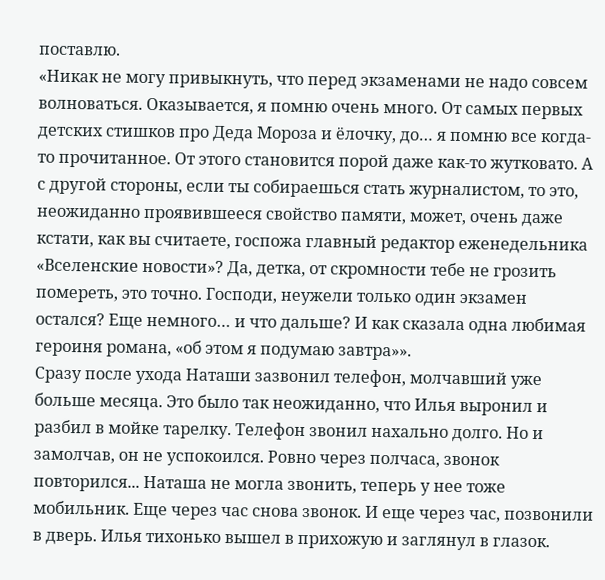поставлю.
«Никак не могу привыкнуть, что перед экзаменами не надо совсем волноваться. Оказывается, я помню очень много. От самых первых детских стишков про Деда Мороза и ёлочку, до… я помню все когда-то прочитанное. От этого становится порой даже как-то жутковато. А с другой стороны, если ты собираешься стать журналистом, то это, неожиданно проявившееся свойство памяти, может, очень даже кстати, как вы считаете, госпожа главный редактор еженедельника «Вселенские новости»? Да, детка, от скромности тебе не грозить помереть, это точно. Господи, неужели только один экзамен остался? Еще немного… и что дальше? И как сказала одна любимая героиня романа, «об этом я подумаю завтра»».
Сразу после ухода Наташи зазвонил телефон, молчавший уже больше месяца. Это было так неожиданно, что Илья выронил и разбил в мойке тарелку. Телефон звонил нахально долго. Но и замолчав, он не успокоился. Ровно через полчаса, звонок повторился... Наташа не могла звонить, теперь у нее тоже мобильник. Еще через час снова звонок. И еще через час, позвонили в дверь. Илья тихонько вышел в прихожую и заглянул в глазок.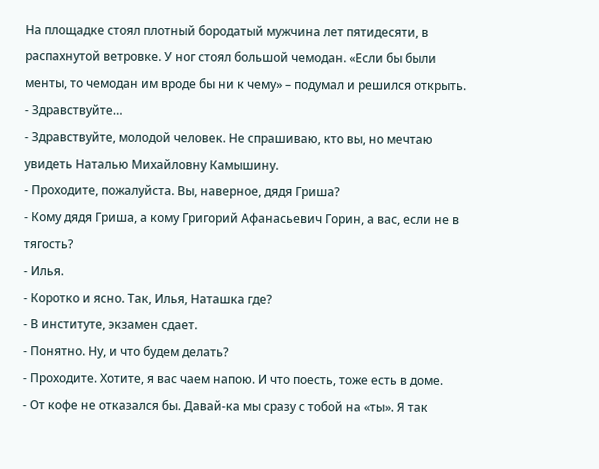На площадке стоял плотный бородатый мужчина лет пятидесяти, в распахнутой ветровке. У ног стоял большой чемодан. «Если бы были менты, то чемодан им вроде бы ни к чему» – подумал и решился открыть.
- Здравствуйте…
- Здравствуйте, молодой человек. Не спрашиваю, кто вы, но мечтаю увидеть Наталью Михайловну Камышину.
- Проходите, пожалуйста. Вы, наверное, дядя Гриша?
- Кому дядя Гриша, а кому Григорий Афанасьевич Горин, а вас, если не в тягость?
- Илья.
- Коротко и ясно. Так, Илья, Наташка где?
- В институте, экзамен сдает.
- Понятно. Ну, и что будем делать?
- Проходите. Хотите, я вас чаем напою. И что поесть, тоже есть в доме.
- От кофе не отказался бы. Давай-ка мы сразу с тобой на «ты». Я так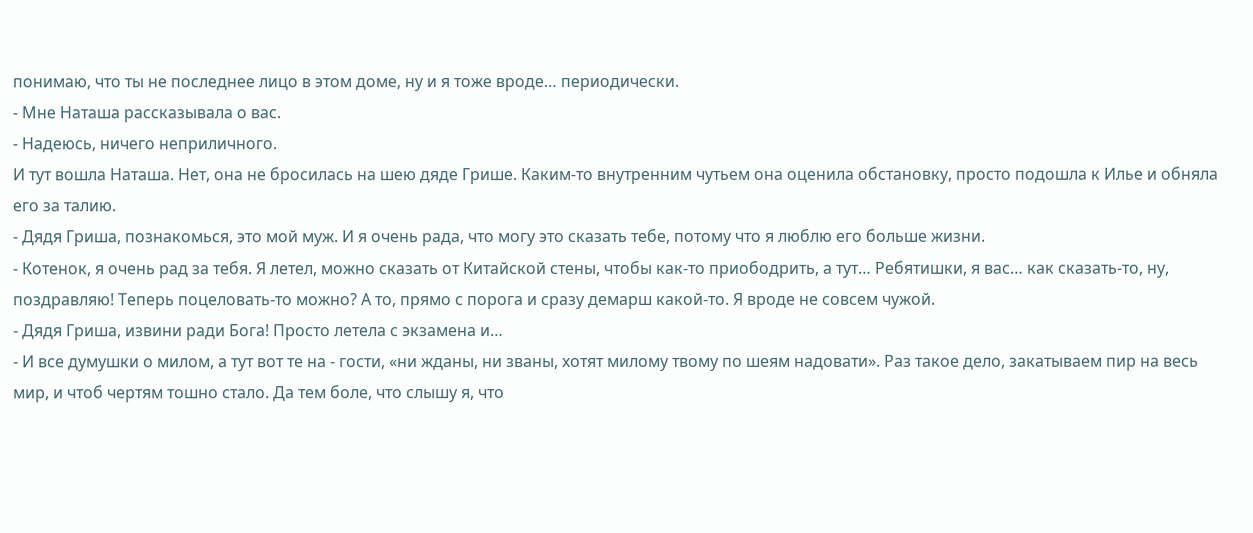понимаю, что ты не последнее лицо в этом доме, ну и я тоже вроде… периодически.
- Мне Наташа рассказывала о вас.
- Надеюсь, ничего неприличного.
И тут вошла Наташа. Нет, она не бросилась на шею дяде Грише. Каким-то внутренним чутьем она оценила обстановку, просто подошла к Илье и обняла его за талию.
- Дядя Гриша, познакомься, это мой муж. И я очень рада, что могу это сказать тебе, потому что я люблю его больше жизни.
- Котенок, я очень рад за тебя. Я летел, можно сказать от Китайской стены, чтобы как-то приободрить, а тут… Ребятишки, я вас… как сказать-то, ну, поздравляю! Теперь поцеловать-то можно? А то, прямо с порога и сразу демарш какой-то. Я вроде не совсем чужой.
- Дядя Гриша, извини ради Бога! Просто летела с экзамена и…
- И все думушки о милом, а тут вот те на - гости, «ни жданы, ни званы, хотят милому твому по шеям надовати». Раз такое дело, закатываем пир на весь мир, и чтоб чертям тошно стало. Да тем боле, что слышу я, что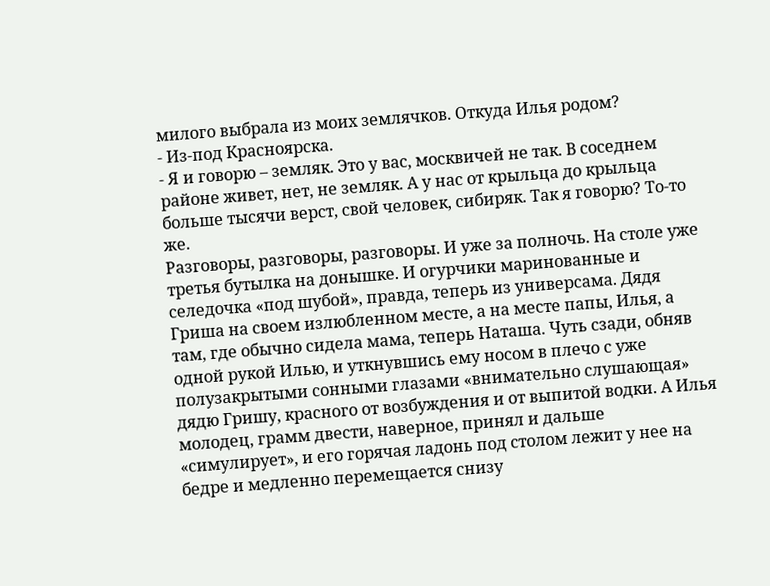милого выбрала из моих землячков. Откуда Илья родом?
- Из-под Красноярска.
- Я и говорю – земляк. Это у вас, москвичей не так. В соседнем районе живет, нет, не земляк. А у нас от крыльца до крыльца больше тысячи верст, свой человек, сибиряк. Так я говорю? То-то же.
Разговоры, разговоры, разговоры. И уже за полночь. На столе уже третья бутылка на донышке. И огурчики маринованные и селедочка «под шубой», правда, теперь из универсама. Дядя Гриша на своем излюбленном месте, а на месте папы, Илья, а там, где обычно сидела мама, теперь Наташа. Чуть сзади, обняв одной рукой Илью, и уткнувшись ему носом в плечо с уже полузакрытыми сонными глазами «внимательно слушающая» дядю Гришу, красного от возбуждения и от выпитой водки. А Илья молодец, грамм двести, наверное, принял и дальше «симулирует», и его горячая ладонь под столом лежит у нее на бедре и медленно перемещается снизу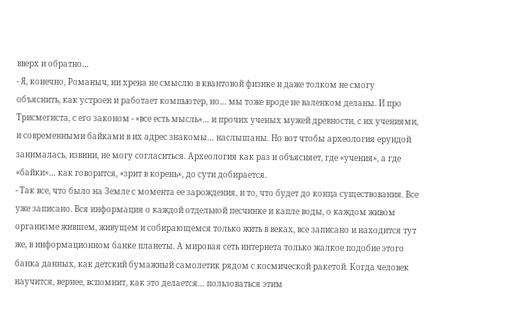вверх и обратно…
- Я, конечно, Романыч, ни хрена не смыслю в квантовой физике и даже толком не смогу объяснить, как устроен и работает компьютер, но… мы тоже вроде не валенком деланы. И про Трисмегиста, с его законом - «все есть мысль»… и прочих ученых мужей древности, с их учениями, и современными байками в их адрес знакомы… наслышаны. Но вот чтобы археология ерундой занималась, извини, не могу согласиться. Археология как раз и объясняет, где «учения», а где «байки»… как говорится, «зрит в корень», до сути добирается.
- Так все, что было на Земле с момента ее зарождения, и то, что будет до конца существования. Все уже записано. Вся информация о каждой отдельной песчинке и капле воды, о каждом живом организме жившем, живущем и собирающемся только жить в веках, все записано и находится тут же, в информационном банке планеты. А мировая сеть интернета только жалкое подобие этого банка данных, как детский бумажный самолетик рядом с космической ракетой. Когда человек научится, вернее, вспомнит, как это делается… пользоваться этим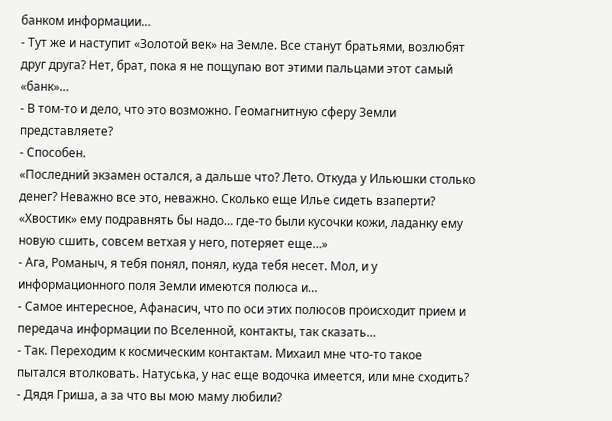банком информации…
- Тут же и наступит «Золотой век» на Земле. Все станут братьями, возлюбят друг друга? Нет, брат, пока я не пощупаю вот этими пальцами этот самый «банк»…
- В том-то и дело, что это возможно. Геомагнитную сферу Земли представляете?
- Способен.
«Последний экзамен остался, а дальше что? Лето. Откуда у Ильюшки столько денег? Неважно все это, неважно. Сколько еще Илье сидеть взаперти? «Хвостик» ему подравнять бы надо… где-то были кусочки кожи, ладанку ему новую сшить, совсем ветхая у него, потеряет еще…»
- Ага, Романыч, я тебя понял, понял, куда тебя несет. Мол, и у информационного поля Земли имеются полюса и…
- Самое интересное, Афанасич, что по оси этих полюсов происходит прием и передача информации по Вселенной, контакты, так сказать…
- Так. Переходим к космическим контактам. Михаил мне что-то такое пытался втолковать. Натуська, у нас еще водочка имеется, или мне сходить?
- Дядя Гриша, а за что вы мою маму любили?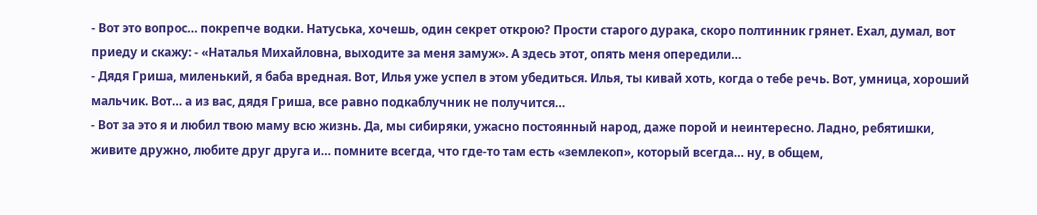- Вот это вопрос… покрепче водки. Натуська, хочешь, один секрет открою? Прости старого дурака, скоро полтинник грянет. Ехал, думал, вот приеду и скажу: - «Наталья Михайловна, выходите за меня замуж». А здесь этот, опять меня опередили…
- Дядя Гриша, миленький, я баба вредная. Вот, Илья уже успел в этом убедиться. Илья, ты кивай хоть, когда о тебе речь. Вот, умница, хороший мальчик. Вот… а из вас, дядя Гриша, все равно подкаблучник не получится…
- Вот за это я и любил твою маму всю жизнь. Да, мы сибиряки, ужасно постоянный народ, даже порой и неинтересно. Ладно, ребятишки, живите дружно, любите друг друга и… помните всегда, что где-то там есть «землекоп», который всегда… ну, в общем,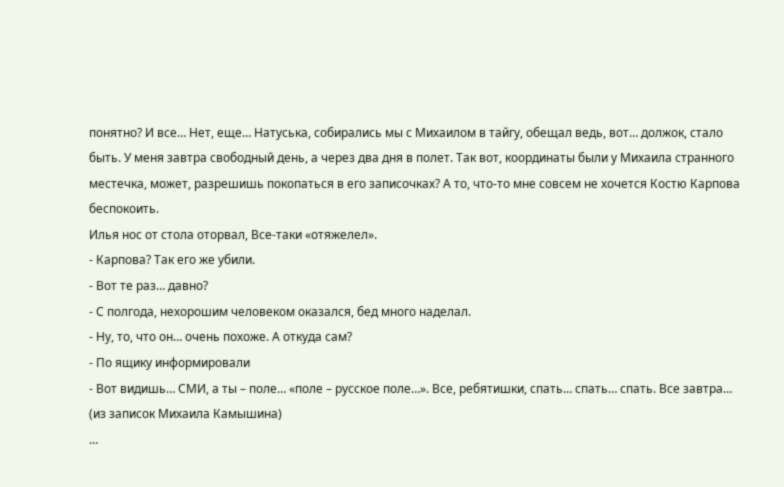понятно? И все… Нет, еще… Натуська, собирались мы с Михаилом в тайгу, обещал ведь, вот… должок, стало быть. У меня завтра свободный день, а через два дня в полет. Так вот, координаты были у Михаила странного местечка, может, разрешишь покопаться в его записочках? А то, что-то мне совсем не хочется Костю Карпова беспокоить.
Илья нос от стола оторвал, Все-таки «отяжелел».
- Карпова? Так его же убили.
- Вот те раз… давно?
- С полгода, нехорошим человеком оказался, бед много наделал.
- Ну, то, что он… очень похоже. А откуда сам?
- По ящику информировали
- Вот видишь… СМИ, а ты – поле… «поле – русское поле…». Все, ребятишки, спать… спать… спать. Все завтра…
(из записок Михаила Камышина)
…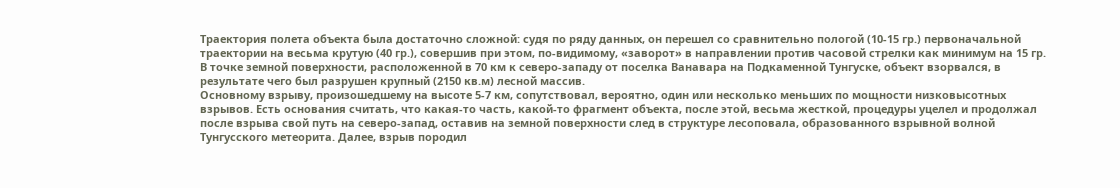Траектория полета объекта была достаточно сложной: судя по ряду данных, он перешел со сравнительно пологой (10-15 гр.) первоначальной траектории на весьма крутую (40 гр.), совершив при этом, по-видимому, «заворот» в направлении против часовой стрелки как минимум на 15 гр. В точке земной поверхности, расположенной в 70 км к северо-западу от поселка Ванавара на Подкаменной Тунгуске, объект взорвался, в результате чего был разрушен крупный (2150 кв.м) лесной массив.
Основному взрыву, произошедшему на высоте 5-7 км, сопутствовал, вероятно, один или несколько меньших по мощности низковысотных взрывов. Есть основания считать, что какая-то часть, какой-то фрагмент объекта, после этой, весьма жесткой, процедуры уцелел и продолжал после взрыва свой путь на северо-запад, оставив на земной поверхности след в структуре лесоповала, образованного взрывной волной Тунгусского метеорита. Далее, взрыв породил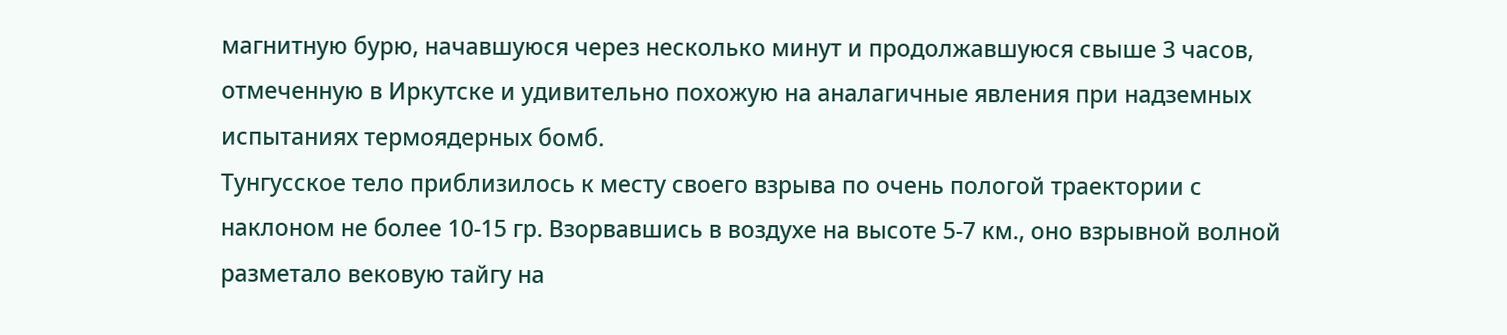магнитную бурю, начавшуюся через несколько минут и продолжавшуюся свыше 3 часов, отмеченную в Иркутске и удивительно похожую на аналагичные явления при надземных испытаниях термоядерных бомб.
Тунгусское тело приблизилось к месту своего взрыва по очень пологой траектории с наклоном не более 10-15 гр. Взорвавшись в воздухе на высоте 5-7 км., оно взрывной волной разметало вековую тайгу на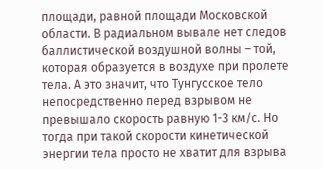площади, равной площади Московской области. В радиальном вывале нет следов баллистической воздушной волны – той, которая образуется в воздухе при пролете тела. А это значит, что Тунгусское тело непосредственно перед взрывом не превышало скорость равную 1-3 км/с. Но тогда при такой скорости кинетической энергии тела просто не хватит для взрыва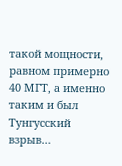такой мощности, равном примерно 40 МГТ, а именно таким и был Тунгусский взрыв…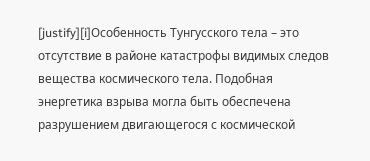[justify][i]Особенность Тунгусского тела – это отсутствие в районе катастрофы видимых следов вещества космического тела. Подобная энергетика взрыва могла быть обеспечена разрушением двигающегося с космической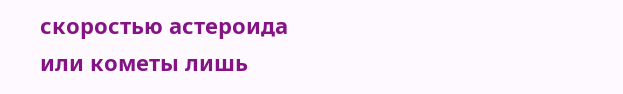скоростью астероида или кометы лишь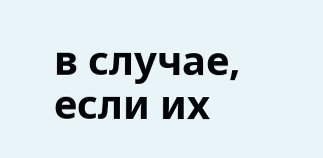в случае, если их